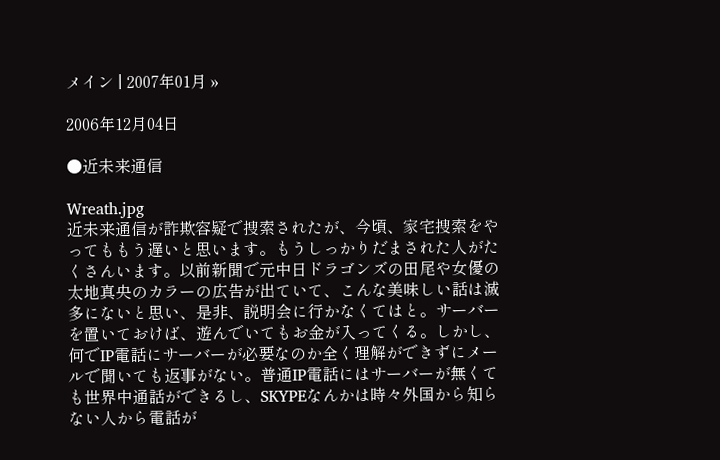メイン | 2007年01月 »

2006年12月04日

●近未来通信

Wreath.jpg
近未来通信が詐欺容疑で捜索されたが、今頃、家宅捜索をやってももう遅いと思います。もうしっかりだまされた人がたくさんいます。以前新聞で元中日ドラゴンズの田尾や女優の太地真央のカラーの広告が出ていて、こんな美味しい話は滅多にないと思い、是非、説明会に行かなくてはと。サーバーを置いておけば、遊んでいてもお金が入ってくる。しかし、何でIP電話にサーバーが必要なのか全く理解ができずにメールで聞いても返事がない。普通IP電話にはサーバーが無くても世界中通話ができるし、SKYPEなんかは時々外国から知らない人から電話が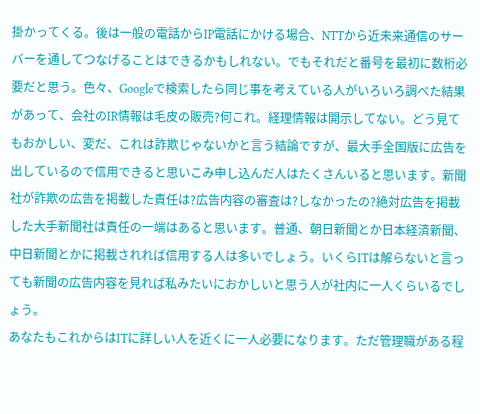掛かってくる。後は一般の電話からIP電話にかける場合、NTTから近未来通信のサーバーを通してつなげることはできるかもしれない。でもそれだと番号を最初に数桁必要だと思う。色々、Googleで検索したら同じ事を考えている人がいろいろ調べた結果があって、会社のIR情報は毛皮の販売?何これ。経理情報は開示してない。どう見てもおかしい、変だ、これは詐欺じゃないかと言う結論ですが、最大手全国版に広告を出しているので信用できると思いこみ申し込んだ人はたくさんいると思います。新聞社が詐欺の広告を掲載した責任は?広告内容の審査は?しなかったの?絶対広告を掲載した大手新聞社は責任の一端はあると思います。普通、朝日新聞とか日本経済新聞、中日新聞とかに掲載されれば信用する人は多いでしょう。いくらITは解らないと言っても新聞の広告内容を見れば私みたいにおかしいと思う人が社内に一人くらいるでしょう。
あなたもこれからはITに詳しい人を近くに一人必要になります。ただ管理職がある程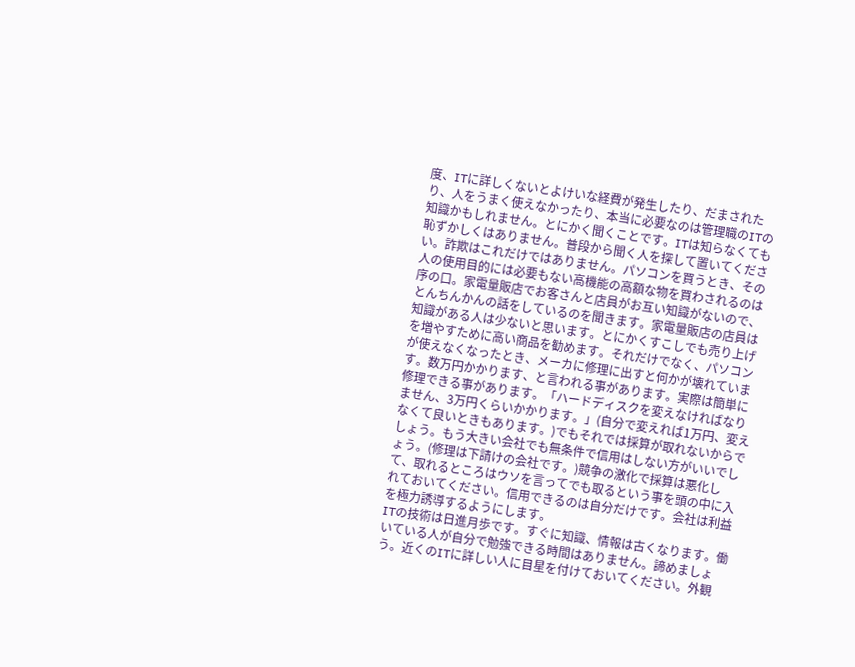度、ITに詳しくないとよけいな経費が発生したり、だまされたり、人をうまく使えなかったり、本当に必要なのは管理職のITの知識かもしれません。とにかく聞くことです。ITは知らなくても恥ずかしくはありません。普段から聞く人を探して置いてください。詐欺はこれだけではありません。パソコンを買うとき、その人の使用目的には必要もない高機能の高額な物を買わされるのは序の口。家電量販店でお客さんと店員がお互い知識がないので、とんちんかんの話をしているのを聞きます。家電量販店の店員は知識がある人は少ないと思います。とにかくすこしでも売り上げを増やすために高い商品を勧めます。それだけでなく、パソコンが使えなくなったとき、メーカに修理に出すと何かが壊れています。数万円かかります、と言われる事があります。実際は簡単に修理できる事があります。「ハードディスクを変えなければなりません、3万円くらいかかります。」(自分で変えれば1万円、変えなくて良いときもあります。)でもそれでは採算が取れないからでしょう。もう大きい会社でも無条件で信用はしない方がいいでしょう。(修理は下請けの会社です。)競争の激化で採算は悪化して、取れるところはウソを言ってでも取るという事を頭の中に入れておいてください。信用できるのは自分だけです。会社は利益を極力誘導するようにします。
ITの技術は日進月歩です。すぐに知識、情報は古くなります。働いている人が自分で勉強できる時間はありません。諦めましょう。近くのITに詳しい人に目星を付けておいてください。外観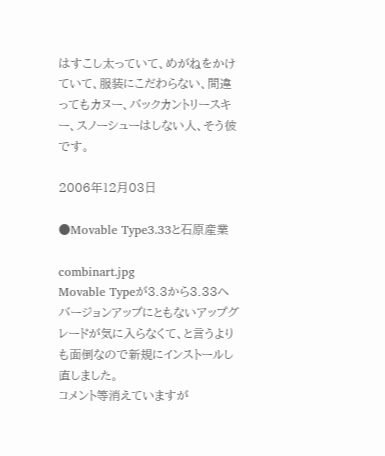はすこし太っていて、めがねをかけていて、服装にこだわらない、間違ってもカヌー、バックカントリースキー、スノーシューはしない人、そう彼です。

2006年12月03日

●Movable Type3.33と石原産業

combinart.jpg
Movable Typeが3.3から3.33へバージョンアップにともないアップグレードが気に入らなくて、と言うよりも面倒なので新規にインストールし直しました。
コメント等消えていますが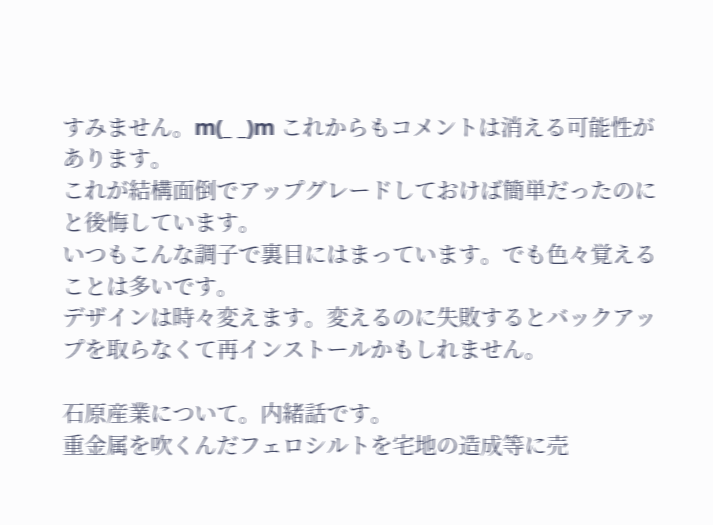すみません。m(_ _)m これからもコメントは消える可能性があります。
これが結構面倒でアップグレードしておけば簡単だったのにと後悔しています。
いつもこんな調子で裏目にはまっています。でも色々覚えることは多いです。
デザインは時々変えます。変えるのに失敗するとバックアップを取らなくて再インストールかもしれません。

石原産業について。内緒話です。
重金属を吹くんだフェロシルトを宅地の造成等に売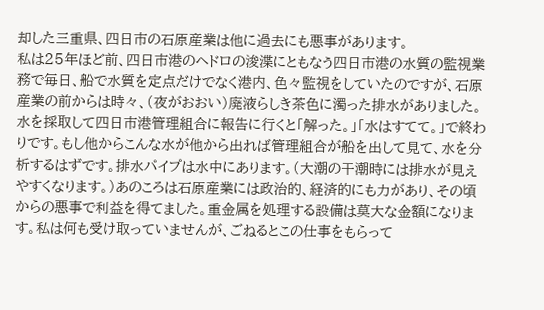却した三重県、四日市の石原産業は他に過去にも悪事があります。
私は25年ほど前、四日市港のヘドロの浚渫にともなう四日市港の水質の監視業務で毎日、船で水質を定点だけでなく港内、色々監視をしていたのですが、石原産業の前からは時々、(夜がおおい)廃液らしき茶色に濁った排水がありました。水を採取して四日市港管理組合に報告に行くと「解った。」「水はすてて。」で終わりです。もし他からこんな水が他から出れば管理組合が船を出して見て、水を分析するはずです。排水パイプは水中にあります。(大潮の干潮時には排水が見えやすくなります。)あのころは石原産業には政治的、経済的にも力があり、その頃からの悪事で利益を得てました。重金属を処理する設備は莫大な金額になります。私は何も受け取っていませんが、ごねるとこの仕事をもらって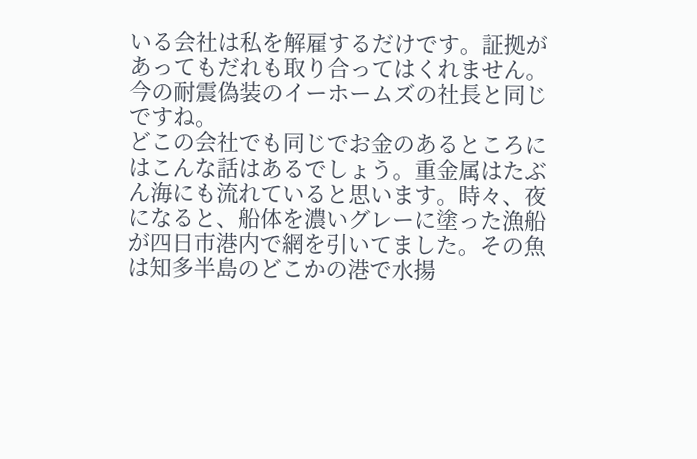いる会社は私を解雇するだけです。証拠があってもだれも取り合ってはくれません。今の耐震偽装のイーホームズの社長と同じですね。
どこの会社でも同じでお金のあるところにはこんな話はあるでしょう。重金属はたぶん海にも流れていると思います。時々、夜になると、船体を濃いグレーに塗った漁船が四日市港内で網を引いてました。その魚は知多半島のどこかの港で水揚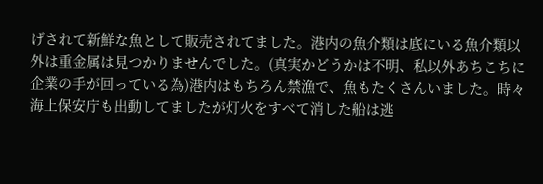げされて新鮮な魚として販売されてました。港内の魚介類は底にいる魚介類以外は重金属は見つかりませんでした。(真実かどうかは不明、私以外あちこちに企業の手が回っている為)港内はもちろん禁漁で、魚もたくさんいました。時々海上保安庁も出動してましたが灯火をすべて消した船は逃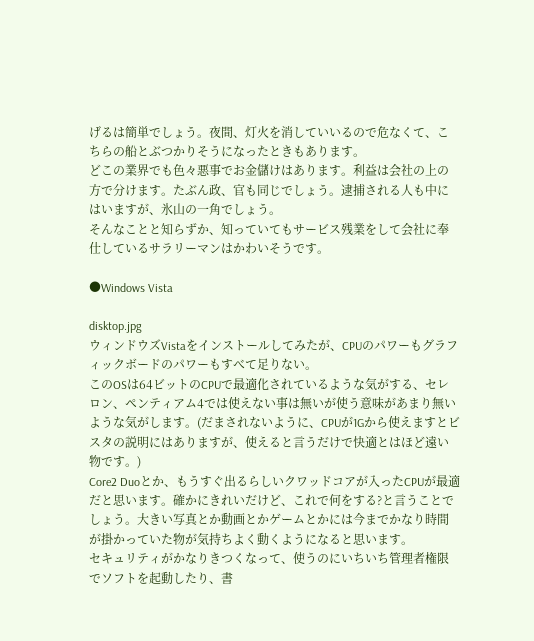げるは簡単でしょう。夜間、灯火を消していいるので危なくて、こちらの船とぶつかりそうになったときもあります。
どこの業界でも色々悪事でお金儲けはあります。利益は会社の上の方で分けます。たぶん政、官も同じでしょう。逮捕される人も中にはいますが、氷山の一角でしょう。
そんなことと知らずか、知っていてもサービス残業をして会社に奉仕しているサラリーマンはかわいそうです。

●Windows Vista

disktop.jpg
ウィンドウズVistaをインストールしてみたが、CPUのパワーもグラフィックボードのパワーもすべて足りない。
このOSは64ビットのCPUで最適化されているような気がする、セレロン、ペンティアム4では使えない事は無いが使う意味があまり無いような気がします。(だまされないように、CPUが1Gから使えますとビスタの説明にはありますが、使えると言うだけで快適とはほど遠い物です。)
Core2 Duoとか、もうすぐ出るらしいクワッドコアが入ったCPUが最適だと思います。確かにきれいだけど、これで何をする?と言うことでしょう。大きい写真とか動画とかゲームとかには今までかなり時間が掛かっていた物が気持ちよく動くようになると思います。
セキュリティがかなりきつくなって、使うのにいちいち管理者権限でソフトを起動したり、書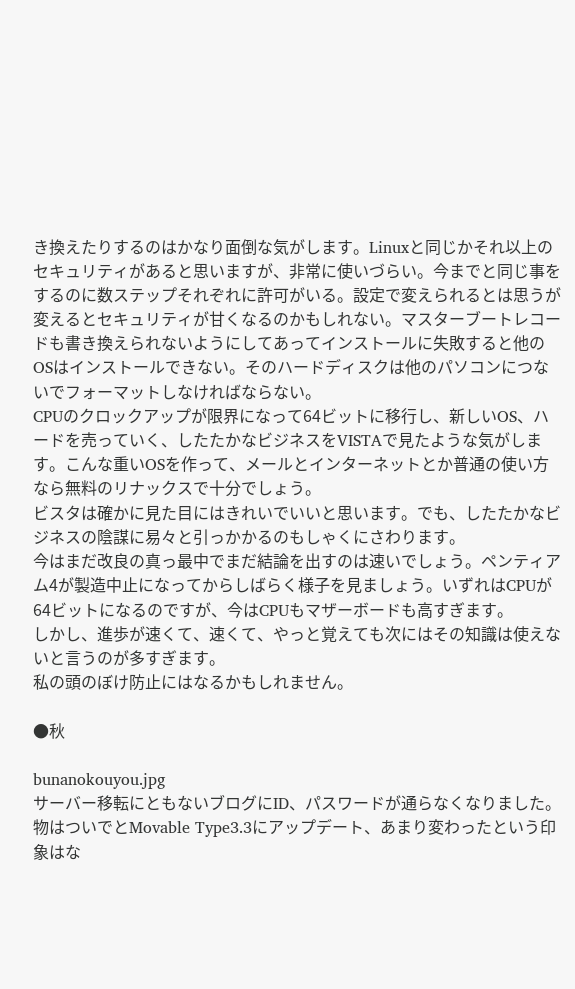き換えたりするのはかなり面倒な気がします。Linuxと同じかそれ以上のセキュリティがあると思いますが、非常に使いづらい。今までと同じ事をするのに数ステップそれぞれに許可がいる。設定で変えられるとは思うが変えるとセキュリティが甘くなるのかもしれない。マスターブートレコードも書き換えられないようにしてあってインストールに失敗すると他のOSはインストールできない。そのハードディスクは他のパソコンにつないでフォーマットしなければならない。
CPUのクロックアップが限界になって64ビットに移行し、新しいOS、ハードを売っていく、したたかなビジネスをVISTAで見たような気がします。こんな重いOSを作って、メールとインターネットとか普通の使い方なら無料のリナックスで十分でしょう。
ビスタは確かに見た目にはきれいでいいと思います。でも、したたかなビジネスの陰謀に易々と引っかかるのもしゃくにさわります。
今はまだ改良の真っ最中でまだ結論を出すのは速いでしょう。ペンティアム4が製造中止になってからしばらく様子を見ましょう。いずれはCPUが64ビットになるのですが、今はCPUもマザーボードも高すぎます。
しかし、進歩が速くて、速くて、やっと覚えても次にはその知識は使えないと言うのが多すぎます。
私の頭のぼけ防止にはなるかもしれません。

●秋

bunanokouyou.jpg
サーバー移転にともないブログにID、パスワードが通らなくなりました。物はついでとMovable Type3.3にアップデート、あまり変わったという印象はな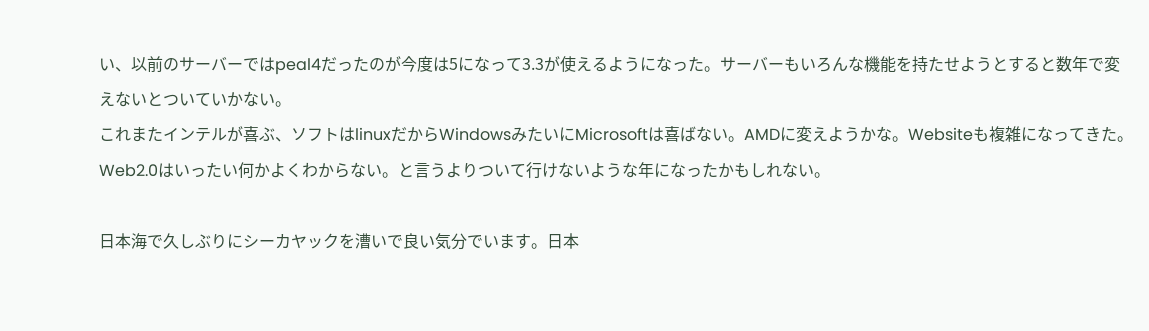い、以前のサーバーではpeal4だったのが今度は5になって3.3が使えるようになった。サーバーもいろんな機能を持たせようとすると数年で変えないとついていかない。
これまたインテルが喜ぶ、ソフトはlinuxだからWindowsみたいにMicrosoftは喜ばない。AMDに変えようかな。Websiteも複雑になってきた。Web2.0はいったい何かよくわからない。と言うよりついて行けないような年になったかもしれない。

日本海で久しぶりにシーカヤックを漕いで良い気分でいます。日本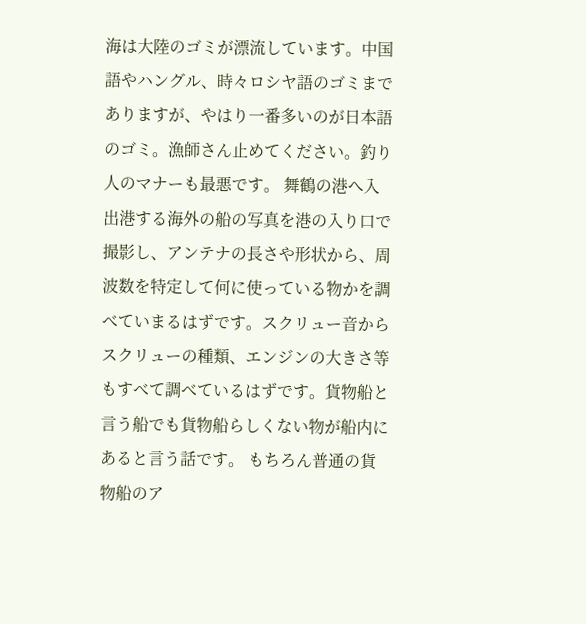海は大陸のゴミが漂流しています。中国語やハングル、時々ロシヤ語のゴミまでありますが、やはり一番多いのが日本語のゴミ。漁師さん止めてください。釣り人のマナーも最悪です。 舞鶴の港へ入出港する海外の船の写真を港の入り口で撮影し、アンテナの長さや形状から、周波数を特定して何に使っている物かを調べていまるはずです。スクリュー音からスクリューの種類、エンジンの大きさ等もすべて調べているはずです。貨物船と言う船でも貨物船らしくない物が船内にあると言う話です。 もちろん普通の貨物船のア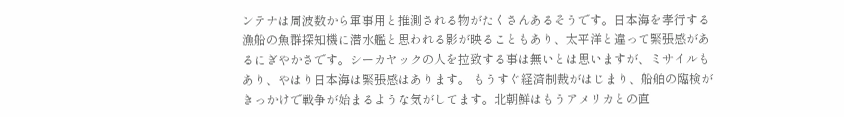ンテナは周波数から軍事用と推測される物がたくさんあるそうです。日本海を孝行する漁船の魚群探知機に潜水艦と思われる影が映ることもあり、太平洋と違って緊張感があるにぎやかさです。シーカヤックの人を拉致する事は無いとは思いますが、ミサイルもあり、やはり日本海は緊張感はあります。 もうすぐ経済制裁がはじまり、船舶の臨検がきっかけで戦争が始まるような気がしてます。北朝鮮はもうアメリカとの直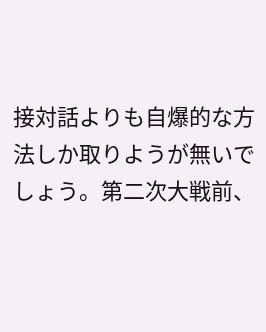接対話よりも自爆的な方法しか取りようが無いでしょう。第二次大戦前、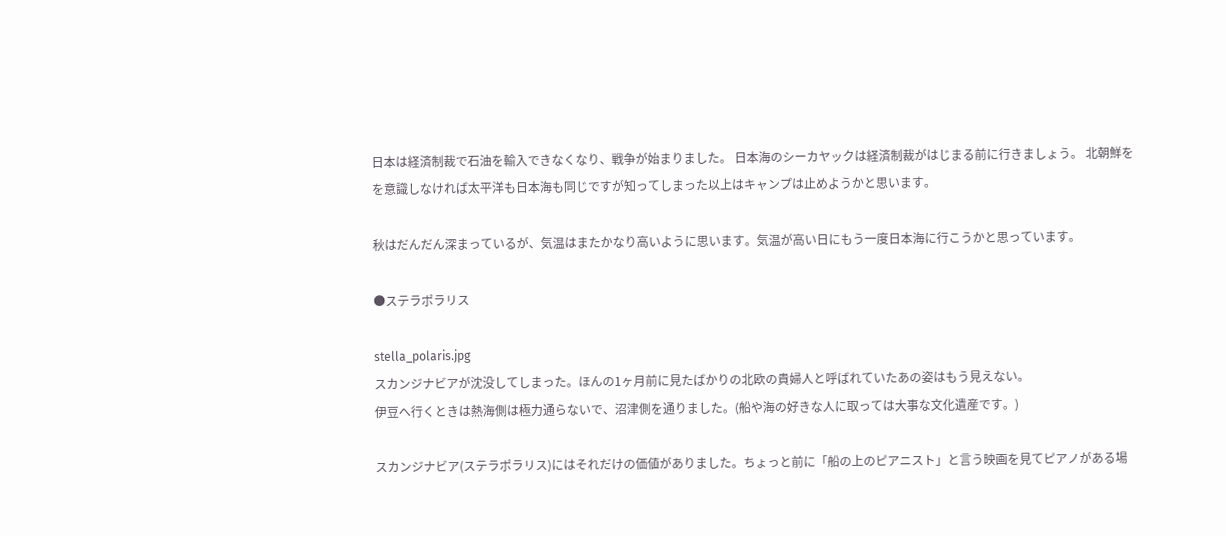日本は経済制裁で石油を輸入できなくなり、戦争が始まりました。 日本海のシーカヤックは経済制裁がはじまる前に行きましょう。 北朝鮮をを意識しなければ太平洋も日本海も同じですが知ってしまった以上はキャンプは止めようかと思います。

秋はだんだん深まっているが、気温はまたかなり高いように思います。気温が高い日にもう一度日本海に行こうかと思っています。

●ステラポラリス

stella_polaris.jpg
スカンジナビアが沈没してしまった。ほんの1ヶ月前に見たばかりの北欧の貴婦人と呼ばれていたあの姿はもう見えない。
伊豆へ行くときは熱海側は極力通らないで、沼津側を通りました。(船や海の好きな人に取っては大事な文化遺産です。)

スカンジナビア(ステラポラリス)にはそれだけの価値がありました。ちょっと前に「船の上のピアニスト」と言う映画を見てピアノがある場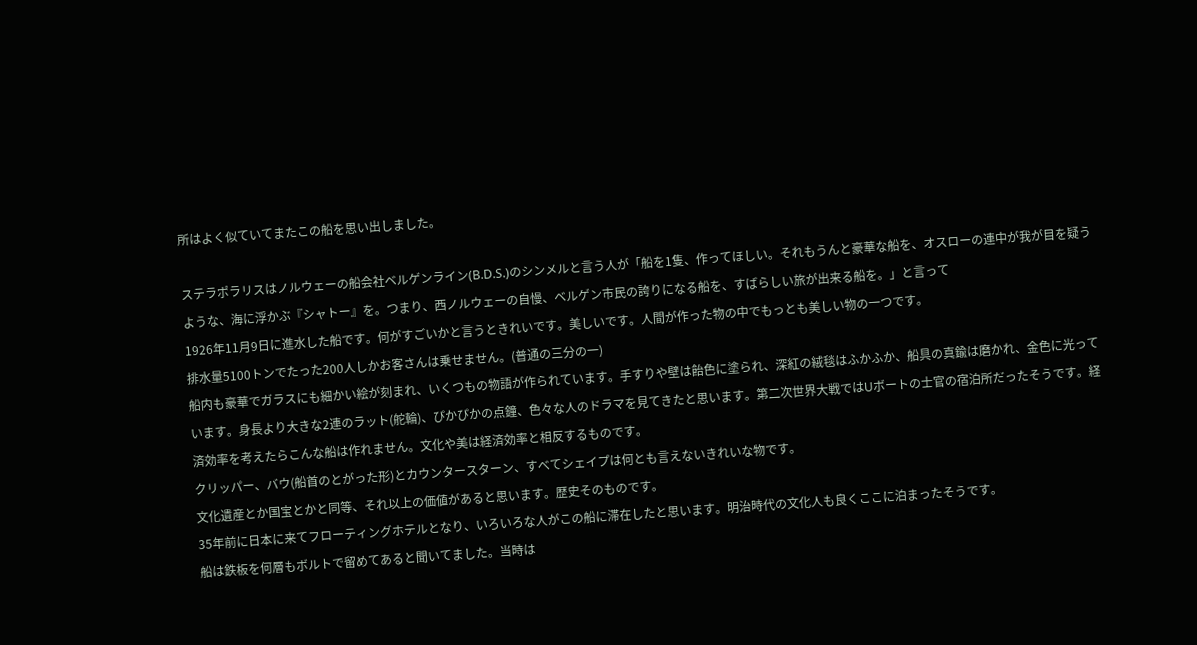所はよく似ていてまたこの船を思い出しました。

ステラポラリスはノルウェーの船会社ベルゲンライン(B.D.S.)のシンメルと言う人が「船を1隻、作ってほしい。それもうんと豪華な船を、オスローの連中が我が目を疑うような、海に浮かぶ『シャトー』を。つまり、西ノルウェーの自慢、ベルゲン市民の誇りになる船を、すばらしい旅が出来る船を。」と言って
1926年11月9日に進水した船です。何がすごいかと言うときれいです。美しいです。人間が作った物の中でもっとも美しい物の一つです。
排水量5100トンでたった200人しかお客さんは乗せません。(普通の三分の一)
船内も豪華でガラスにも細かい絵が刻まれ、いくつもの物語が作られています。手すりや壁は飴色に塗られ、深紅の絨毯はふかふか、船具の真鍮は磨かれ、金色に光っています。身長より大きな2連のラット(舵輪)、ぴかぴかの点鐘、色々な人のドラマを見てきたと思います。第二次世界大戦ではUボートの士官の宿泊所だったそうです。経済効率を考えたらこんな船は作れません。文化や美は経済効率と相反するものです。
クリッパー、バウ(船首のとがった形)とカウンタースターン、すべてシェイプは何とも言えないきれいな物です。
文化遺産とか国宝とかと同等、それ以上の価値があると思います。歴史そのものです。
35年前に日本に来てフローティングホテルとなり、いろいろな人がこの船に滞在したと思います。明治時代の文化人も良くここに泊まったそうです。
船は鉄板を何層もボルトで留めてあると聞いてました。当時は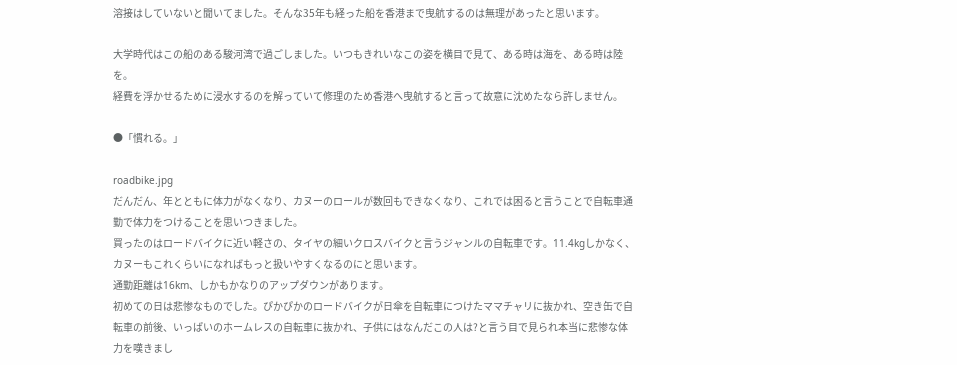溶接はしていないと聞いてました。そんな35年も経った船を香港まで曳航するのは無理があったと思います。

大学時代はこの船のある駿河湾で過ごしました。いつもきれいなこの姿を横目で見て、ある時は海を、ある時は陸を。
経費を浮かせるために浸水するのを解っていて修理のため香港へ曳航すると言って故意に沈めたなら許しません。

●「慣れる。」

roadbike.jpg
だんだん、年とともに体力がなくなり、カヌーのロールが数回もできなくなり、これでは困ると言うことで自転車通勤で体力をつけることを思いつきました。
買ったのはロードバイクに近い軽さの、タイヤの細いクロスバイクと言うジャンルの自転車です。11.4kgしかなく、カヌーもこれくらいになればもっと扱いやすくなるのにと思います。
通勤距離は16km、しかもかなりのアップダウンがあります。
初めての日は悲惨なものでした。ぴかぴかのロードバイクが日傘を自転車につけたママチャリに抜かれ、空き缶で自転車の前後、いっぱいのホームレスの自転車に抜かれ、子供にはなんだこの人は?と言う目で見られ本当に悲惨な体力を嘆きまし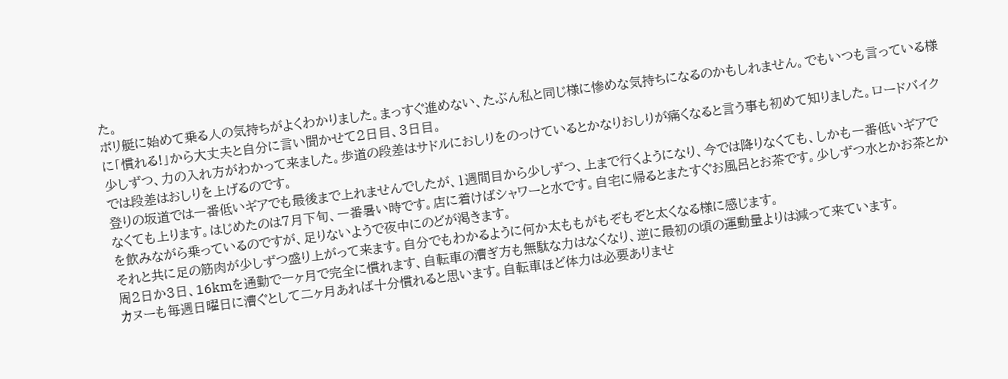た。
ポリ艇に始めて乗る人の気持ちがよくわかりました。まっすぐ進めない、たぶん私と同じ様に惨めな気持ちになるのかもしれません。でもいつも言っている様に「慣れる!」から大丈夫と自分に言い聞かせて2日目、3日目。
少しずつ、力の入れ方がわかって来ました。歩道の段差はサドルにおしりをのっけているとかなりおしりが痛くなると言う事も初めて知りました。ロードバイクでは段差はおしりを上げるのです。
登りの坂道では一番低いギアでも最後まで上れませんでしたが、1週間目から少しずつ、上まで行くようになり、今では降りなくても、しかも一番低いギアでなくても上ります。はじめたのは7月下旬、一番暑い時です。店に着けばシャワーと水です。自宅に帰るとまたすぐお風呂とお茶です。少しずつ水とかお茶とかを飲みながら乗っているのですが、足りないようで夜中にのどが渇きます。
それと共に足の筋肉が少しずつ盛り上がって来ます。自分でもわかるように何か太ももがもぞもぞと太くなる様に感じます。
周2日か3日、16kmを通勤で一ヶ月で完全に慣れます、自転車の漕ぎ方も無駄な力はなくなり、逆に最初の頃の運動量よりは減って来ています。
カヌーも毎週日曜日に漕ぐとして二ヶ月あれば十分慣れると思います。自転車ほど体力は必要ありませ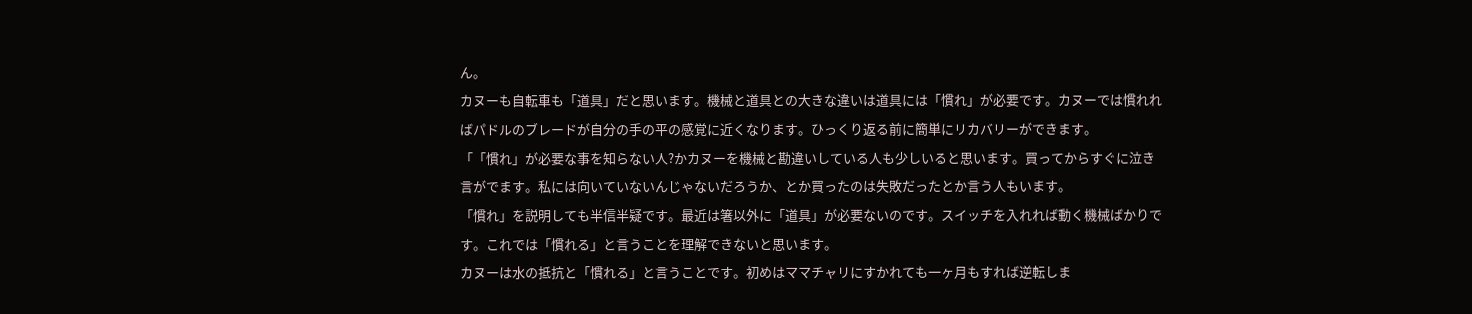ん。
カヌーも自転車も「道具」だと思います。機械と道具との大きな違いは道具には「慣れ」が必要です。カヌーでは慣れればパドルのブレードが自分の手の平の感覚に近くなります。ひっくり返る前に簡単にリカバリーができます。
「「慣れ」が必要な事を知らない人?かカヌーを機械と勘違いしている人も少しいると思います。買ってからすぐに泣き言がでます。私には向いていないんじゃないだろうか、とか買ったのは失敗だったとか言う人もいます。
「慣れ」を説明しても半信半疑です。最近は箸以外に「道具」が必要ないのです。スイッチを入れれば動く機械ばかりです。これでは「慣れる」と言うことを理解できないと思います。
カヌーは水の抵抗と「慣れる」と言うことです。初めはママチャリにすかれても一ヶ月もすれば逆転しま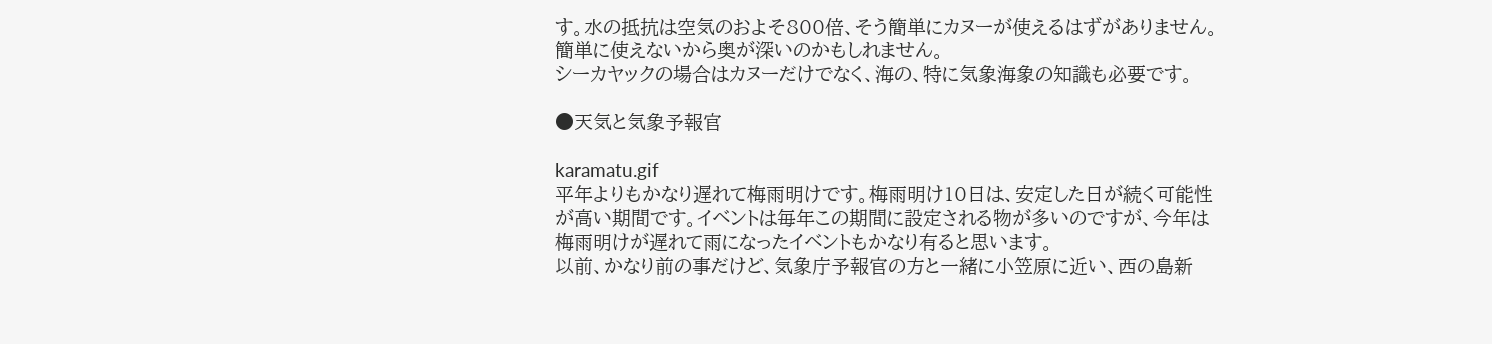す。水の抵抗は空気のおよそ800倍、そう簡単にカヌーが使えるはずがありません。
簡単に使えないから奥が深いのかもしれません。
シーカヤックの場合はカヌーだけでなく、海の、特に気象海象の知識も必要です。

●天気と気象予報官

karamatu.gif
平年よりもかなり遅れて梅雨明けです。梅雨明け10日は、安定した日が続く可能性が高い期間です。イベントは毎年この期間に設定される物が多いのですが、今年は梅雨明けが遅れて雨になったイベントもかなり有ると思います。
以前、かなり前の事だけど、気象庁予報官の方と一緒に小笠原に近い、西の島新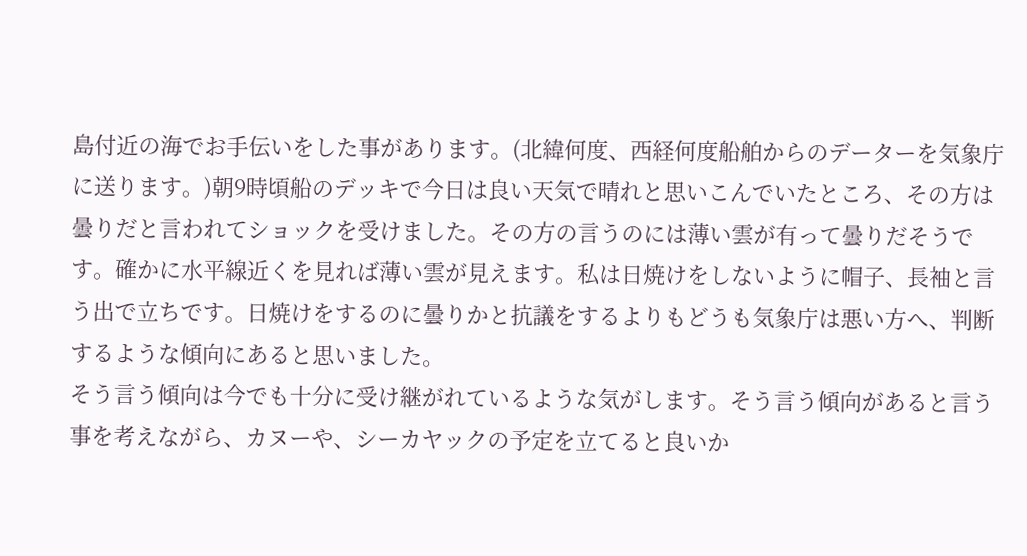島付近の海でお手伝いをした事があります。(北緯何度、西経何度船舶からのデーターを気象庁に送ります。)朝9時頃船のデッキで今日は良い天気で晴れと思いこんでいたところ、その方は曇りだと言われてショックを受けました。その方の言うのには薄い雲が有って曇りだそうです。確かに水平線近くを見れば薄い雲が見えます。私は日焼けをしないように帽子、長袖と言う出で立ちです。日焼けをするのに曇りかと抗議をするよりもどうも気象庁は悪い方へ、判断するような傾向にあると思いました。
そう言う傾向は今でも十分に受け継がれているような気がします。そう言う傾向があると言う事を考えながら、カヌーや、シーカヤックの予定を立てると良いか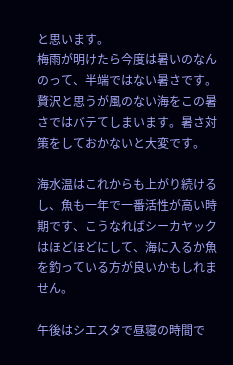と思います。
梅雨が明けたら今度は暑いのなんのって、半端ではない暑さです。
贅沢と思うが風のない海をこの暑さではバテてしまいます。暑さ対策をしておかないと大変です。

海水温はこれからも上がり続けるし、魚も一年で一番活性が高い時期です、こうなればシーカヤックはほどほどにして、海に入るか魚を釣っている方が良いかもしれません。

午後はシエスタで昼寝の時間で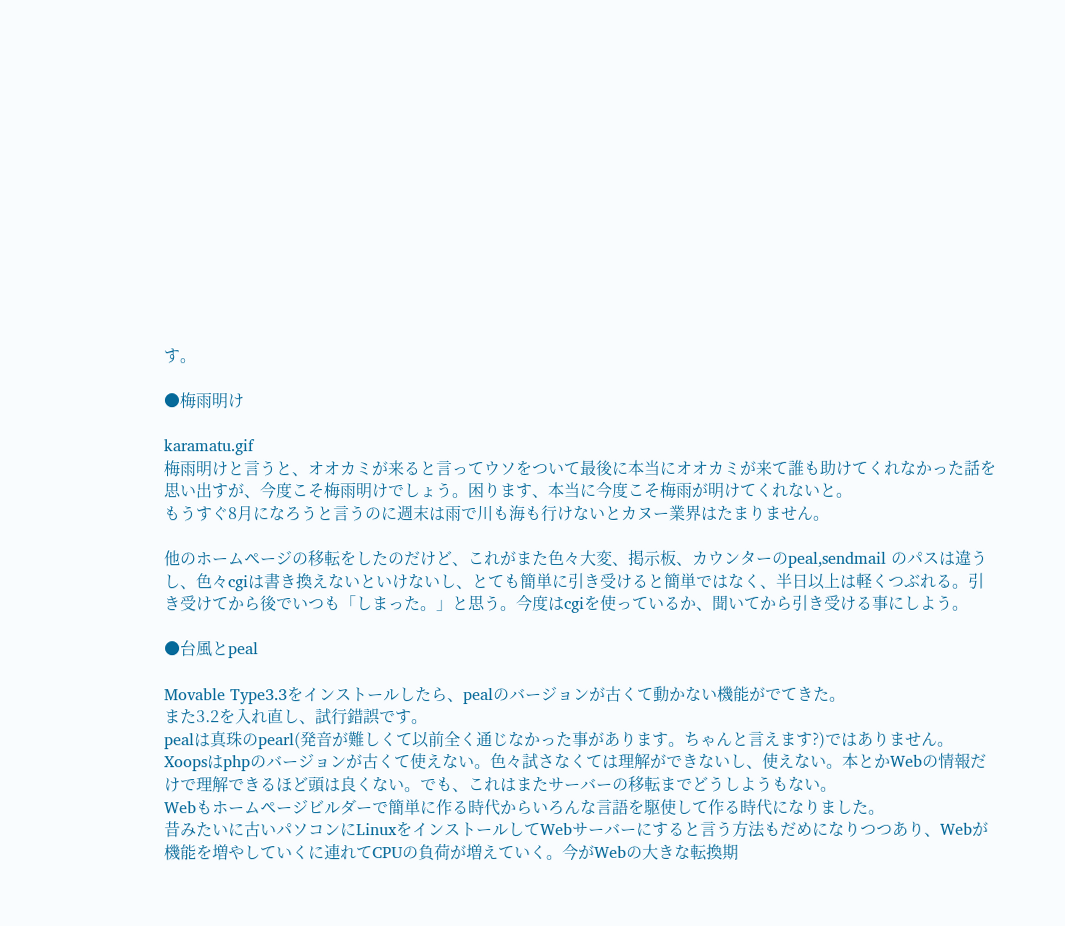す。

●梅雨明け

karamatu.gif
梅雨明けと言うと、オオカミが来ると言ってウソをついて最後に本当にオオカミが来て誰も助けてくれなかった話を思い出すが、今度こそ梅雨明けでしょう。困ります、本当に今度こそ梅雨が明けてくれないと。
もうすぐ8月になろうと言うのに週末は雨で川も海も行けないとカヌー業界はたまりません。

他のホームページの移転をしたのだけど、これがまた色々大変、掲示板、カウンターのpeal,sendmail のパスは違うし、色々cgiは書き換えないといけないし、とても簡単に引き受けると簡単ではなく、半日以上は軽くつぶれる。引き受けてから後でいつも「しまった。」と思う。今度はcgiを使っているか、聞いてから引き受ける事にしよう。

●台風とpeal

Movable Type3.3をインストールしたら、pealのバージョンが古くて動かない機能がでてきた。
また3.2を入れ直し、試行錯誤です。
pealは真珠のpearl(発音が難しくて以前全く通じなかった事があります。ちゃんと言えます?)ではありません。
Xoopsはphpのバージョンが古くて使えない。色々試さなくては理解ができないし、使えない。本とかWebの情報だけで理解できるほど頭は良くない。でも、これはまたサーバーの移転までどうしようもない。
Webもホームページビルダーで簡単に作る時代からいろんな言語を駆使して作る時代になりました。
昔みたいに古いパソコンにLinuxをインストールしてWebサーバーにすると言う方法もだめになりつつあり、Webが機能を増やしていくに連れてCPUの負荷が増えていく。今がWebの大きな転換期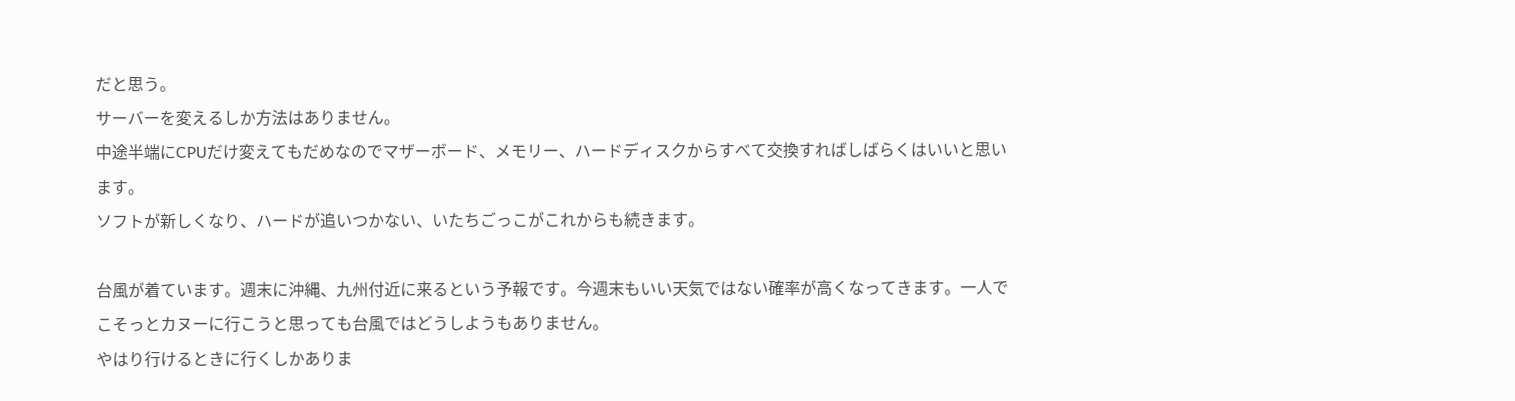だと思う。
サーバーを変えるしか方法はありません。
中途半端にCPUだけ変えてもだめなのでマザーボード、メモリー、ハードディスクからすべて交換すればしばらくはいいと思います。
ソフトが新しくなり、ハードが追いつかない、いたちごっこがこれからも続きます。

台風が着ています。週末に沖縄、九州付近に来るという予報です。今週末もいい天気ではない確率が高くなってきます。一人でこそっとカヌーに行こうと思っても台風ではどうしようもありません。
やはり行けるときに行くしかありま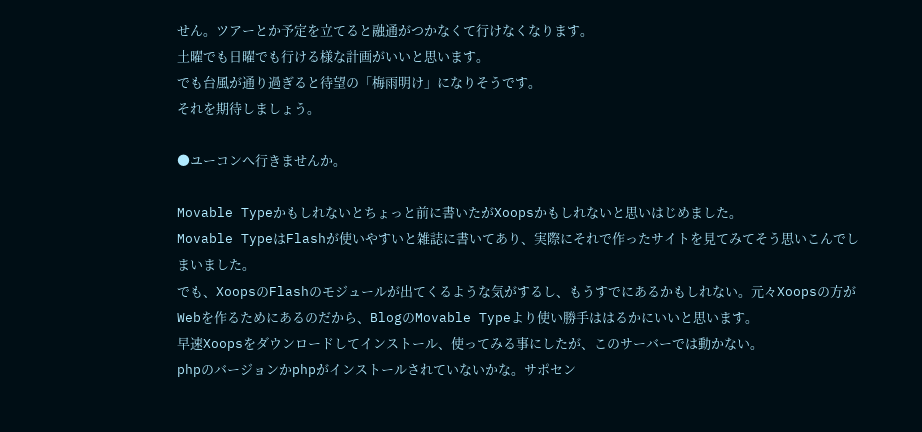せん。ツアーとか予定を立てると融通がつかなくて行けなくなります。
土曜でも日曜でも行ける様な計画がいいと思います。
でも台風が通り過ぎると待望の「梅雨明け」になりそうです。
それを期待しましょう。

●ユーコンへ行きませんか。

Movable Typeかもしれないとちょっと前に書いたがXoopsかもしれないと思いはじめました。
Movable TypeはFlashが使いやすいと雑誌に書いてあり、実際にそれで作ったサイトを見てみてそう思いこんでしまいました。
でも、XoopsのFlashのモジュールが出てくるような気がするし、もうすでにあるかもしれない。元々Xoopsの方がWebを作るためにあるのだから、BlogのMovable Typeより使い勝手ははるかにいいと思います。
早速Xoopsをダウンロードしてインストール、使ってみる事にしたが、このサーバーでは動かない。
phpのバージョンかphpがインストールされていないかな。サポセン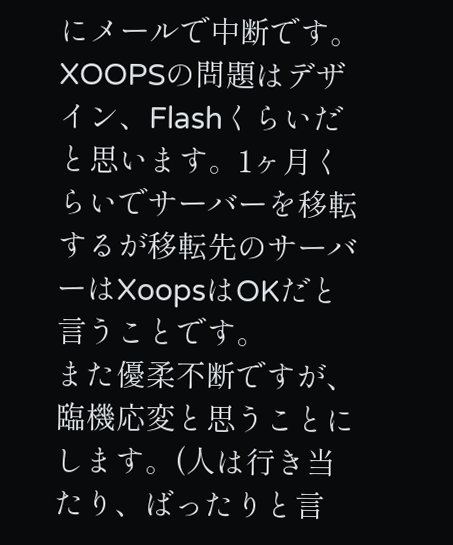にメールで中断です。
XOOPSの問題はデザイン、Flashくらいだと思います。1ヶ月くらいでサーバーを移転するが移転先のサーバーはXoopsはOKだと言うことです。
また優柔不断ですが、臨機応変と思うことにします。(人は行き当たり、ばったりと言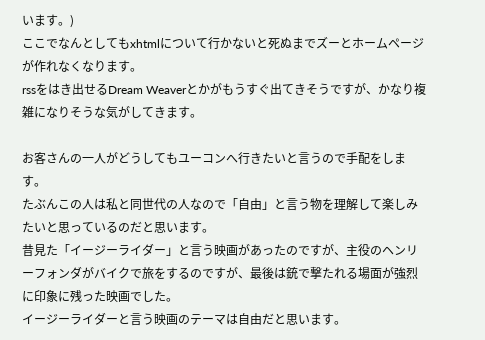います。)
ここでなんとしてもxhtmlについて行かないと死ぬまでズーとホームページが作れなくなります。
rssをはき出せるDream Weaverとかがもうすぐ出てきそうですが、かなり複雑になりそうな気がしてきます。

お客さんの一人がどうしてもユーコンへ行きたいと言うので手配をします。
たぶんこの人は私と同世代の人なので「自由」と言う物を理解して楽しみたいと思っているのだと思います。
昔見た「イージーライダー」と言う映画があったのですが、主役のヘンリーフォンダがバイクで旅をするのですが、最後は銃で撃たれる場面が強烈に印象に残った映画でした。
イージーライダーと言う映画のテーマは自由だと思います。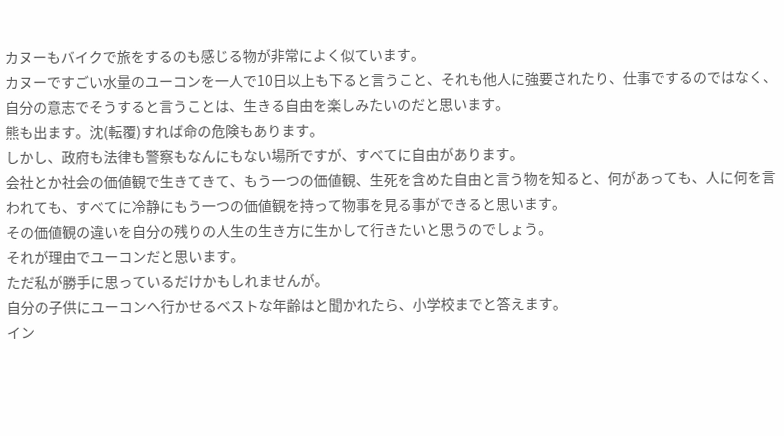カヌーもバイクで旅をするのも感じる物が非常によく似ています。
カヌーですごい水量のユーコンを一人で10日以上も下ると言うこと、それも他人に強要されたり、仕事でするのではなく、自分の意志でそうすると言うことは、生きる自由を楽しみたいのだと思います。
熊も出ます。沈(転覆)すれば命の危険もあります。
しかし、政府も法律も警察もなんにもない場所ですが、すべてに自由があります。
会社とか社会の価値観で生きてきて、もう一つの価値観、生死を含めた自由と言う物を知ると、何があっても、人に何を言われても、すべてに冷静にもう一つの価値観を持って物事を見る事ができると思います。
その価値観の違いを自分の残りの人生の生き方に生かして行きたいと思うのでしょう。
それが理由でユーコンだと思います。
ただ私が勝手に思っているだけかもしれませんが。
自分の子供にユーコンへ行かせるベストな年齢はと聞かれたら、小学校までと答えます。
イン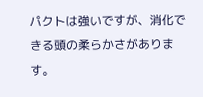パクトは強いですが、消化できる頭の柔らかさがあります。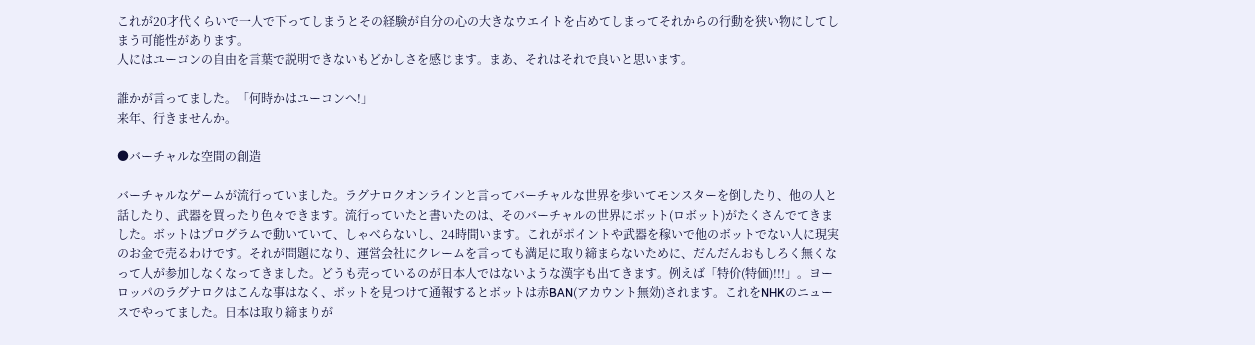これが20才代くらいで一人で下ってしまうとその経験が自分の心の大きなウエイトを占めてしまってそれからの行動を狭い物にしてしまう可能性があります。
人にはユーコンの自由を言葉で説明できないもどかしさを感じます。まあ、それはそれで良いと思います。

誰かが言ってました。「何時かはユーコンへ!」
来年、行きませんか。

●バーチャルな空間の創造

バーチャルなゲームが流行っていました。ラグナロクオンラインと言ってバーチャルな世界を歩いてモンスターを倒したり、他の人と話したり、武器を買ったり色々できます。流行っていたと書いたのは、そのバーチャルの世界にボット(ロボット)がたくさんでてきました。ボットはプログラムで動いていて、しゃべらないし、24時間います。これがポイントや武器を稼いで他のボットでない人に現実のお金で売るわけです。それが問題になり、運営会社にクレームを言っても満足に取り締まらないために、だんだんおもしろく無くなって人が参加しなくなってきました。どうも売っているのが日本人ではないような漢字も出てきます。例えば「特价(特価)!!!」。ヨーロッパのラグナロクはこんな事はなく、ボットを見つけて通報するとボットは赤BAN(アカウント無効)されます。これをNHKのニュースでやってました。日本は取り締まりが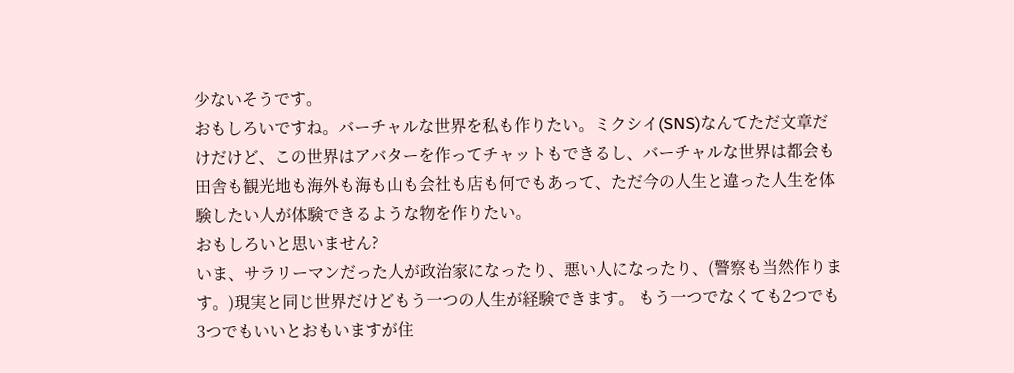少ないそうです。
おもしろいですね。バーチャルな世界を私も作りたい。ミクシイ(SNS)なんてただ文章だけだけど、この世界はアバターを作ってチャットもできるし、バーチャルな世界は都会も田舎も観光地も海外も海も山も会社も店も何でもあって、ただ今の人生と違った人生を体験したい人が体験できるような物を作りたい。
おもしろいと思いません?
いま、サラリーマンだった人が政治家になったり、悪い人になったり、(警察も当然作ります。)現実と同じ世界だけどもう一つの人生が経験できます。 もう一つでなくても2つでも3つでもいいとおもいますが住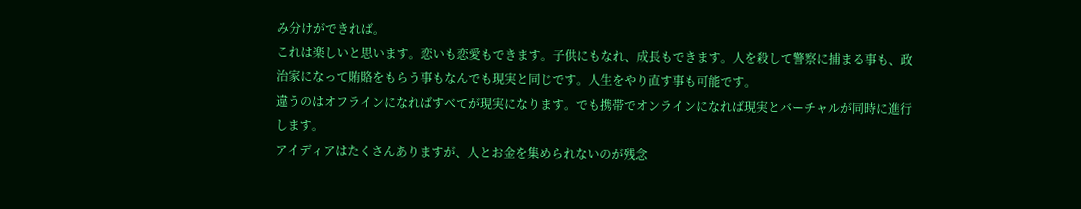み分けができれば。
これは楽しいと思います。恋いも恋愛もできます。子供にもなれ、成長もできます。人を殺して警察に捕まる事も、政治家になって賄賂をもらう事もなんでも現実と同じです。人生をやり直す事も可能です。
違うのはオフラインになればすべてが現実になります。でも携帯でオンラインになれば現実とバーチャルが同時に進行します。
アイディアはたくさんありますが、人とお金を集められないのが残念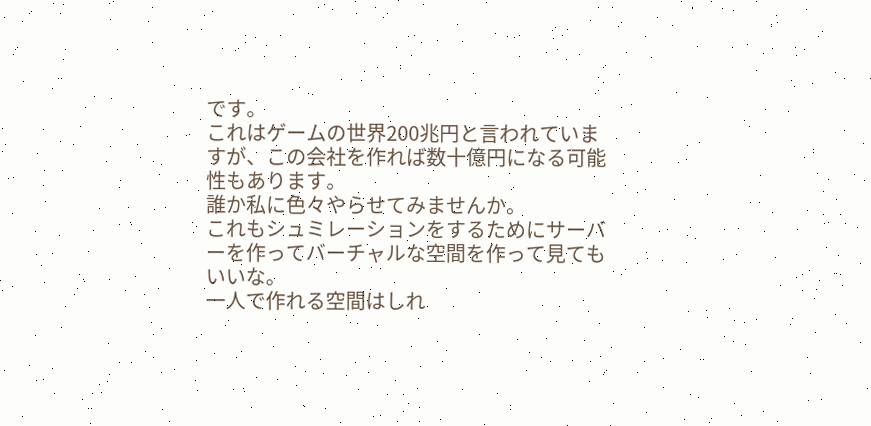です。
これはゲームの世界200兆円と言われていますが、この会社を作れば数十億円になる可能性もあります。
誰か私に色々やらせてみませんか。
これもシュミレーションをするためにサーバーを作ってバーチャルな空間を作って見てもいいな。
一人で作れる空間はしれ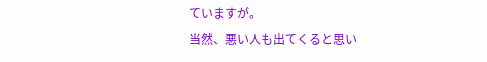ていますが。
当然、悪い人も出てくると思い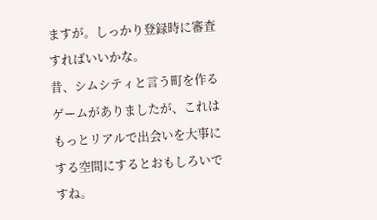ますが。しっかり登録時に審査すればいいかな。
昔、シムシティと言う町を作るゲームがありましたが、これはもっとリアルで出会いを大事にする空間にするとおもしろいですね。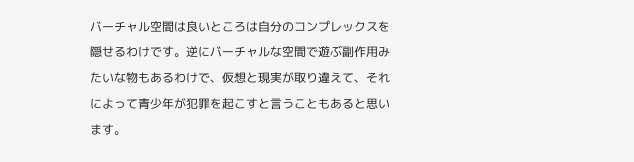バーチャル空間は良いところは自分のコンプレックスを隠せるわけです。逆にバーチャルな空間で遊ぶ副作用みたいな物もあるわけで、仮想と現実が取り違えて、それによって青少年が犯罪を起こすと言うこともあると思います。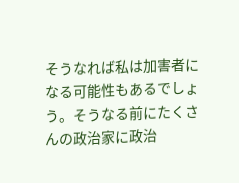そうなれば私は加害者になる可能性もあるでしょう。そうなる前にたくさんの政治家に政治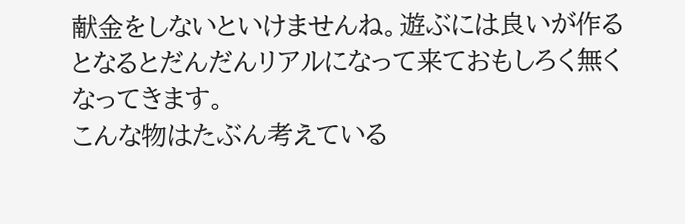献金をしないといけませんね。遊ぶには良いが作るとなるとだんだんリアルになって来ておもしろく無くなってきます。
こんな物はたぶん考えている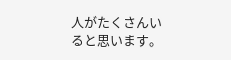人がたくさんいると思います。